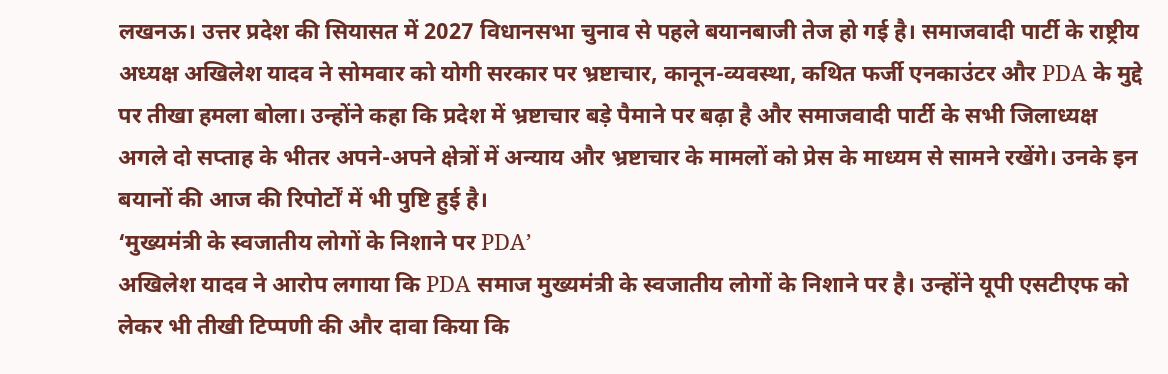लखनऊ। उत्तर प्रदेश की सियासत में 2027 विधानसभा चुनाव से पहले बयानबाजी तेज हो गई है। समाजवादी पार्टी के राष्ट्रीय अध्यक्ष अखिलेश यादव ने सोमवार को योगी सरकार पर भ्रष्टाचार, कानून-व्यवस्था, कथित फर्जी एनकाउंटर और PDA के मुद्दे पर तीखा हमला बोला। उन्होंने कहा कि प्रदेश में भ्रष्टाचार बड़े पैमाने पर बढ़ा है और समाजवादी पार्टी के सभी जिलाध्यक्ष अगले दो सप्ताह के भीतर अपने-अपने क्षेत्रों में अन्याय और भ्रष्टाचार के मामलों को प्रेस के माध्यम से सामने रखेंगे। उनके इन बयानों की आज की रिपोर्टों में भी पुष्टि हुई है।
‘मुख्यमंत्री के स्वजातीय लोगों के निशाने पर PDA’
अखिलेश यादव ने आरोप लगाया कि PDA समाज मुख्यमंत्री के स्वजातीय लोगों के निशाने पर है। उन्होंने यूपी एसटीएफ को लेकर भी तीखी टिप्पणी की और दावा किया कि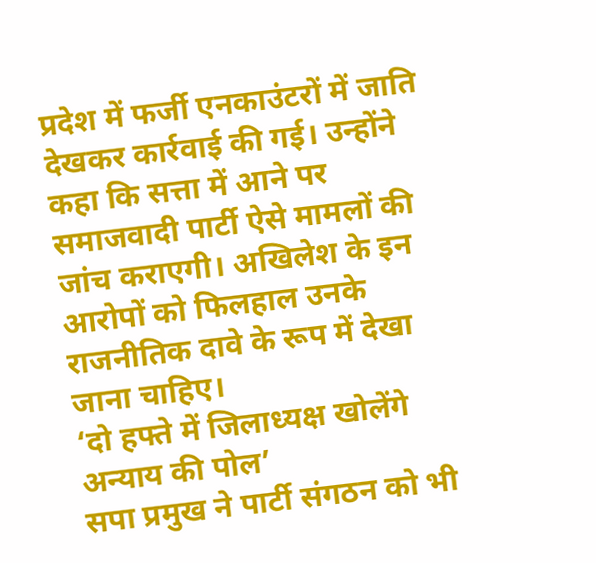प्रदेश में फर्जी एनकाउंटरों में जाति देखकर कार्रवाई की गई। उन्होंने कहा कि सत्ता में आने पर समाजवादी पार्टी ऐसे मामलों की जांच कराएगी। अखिलेश के इन आरोपों को फिलहाल उनके राजनीतिक दावे के रूप में देखा जाना चाहिए।
‘दो हफ्ते में जिलाध्यक्ष खोलेंगे अन्याय की पोल’
सपा प्रमुख ने पार्टी संगठन को भी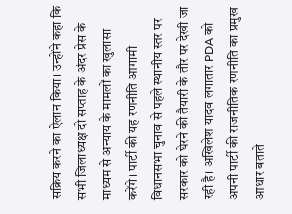सक्रिय करने का ऐलान किया। उन्होंने कहा कि सभी जिलाध्यक्ष दो सप्ताह के अंदर प्रेस के माध्यम से अन्याय के मामलों का खुलासा करेंगे। पार्टी की यह रणनीति आगामी विधानसभा चुनाव से पहले स्थानीय स्तर पर सरकार को घेरने की तैयारी के तौर पर देखी जा रही है। अखिलेश यादव लगातार PDA को अपनी पार्टी की राजनीतिक रणनीति का प्रमुख आधार बताते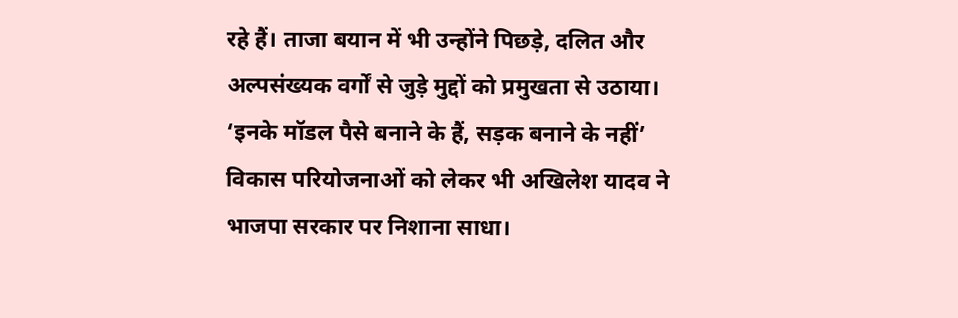रहे हैं। ताजा बयान में भी उन्होंने पिछड़े, दलित और अल्पसंख्यक वर्गों से जुड़े मुद्दों को प्रमुखता से उठाया।
‘इनके मॉडल पैसे बनाने के हैं, सड़क बनाने के नहीं’
विकास परियोजनाओं को लेकर भी अखिलेश यादव ने भाजपा सरकार पर निशाना साधा।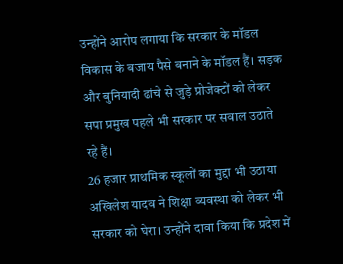उन्होंने आरोप लगाया कि सरकार के मॉडल विकास के बजाय पैसे बनाने के मॉडल हैं। सड़क और बुनियादी ढांचे से जुड़े प्रोजेक्टों को लेकर सपा प्रमुख पहले भी सरकार पर सवाल उठाते रहे हैं।
26 हजार प्राथमिक स्कूलों का मुद्दा भी उठाया
अखिलेश यादव ने शिक्षा व्यवस्था को लेकर भी सरकार को घेरा। उन्होंने दावा किया कि प्रदेश में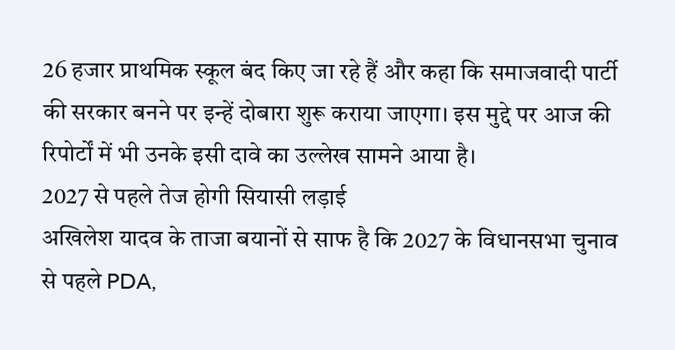26 हजार प्राथमिक स्कूल बंद किए जा रहे हैं और कहा कि समाजवादी पार्टी की सरकार बनने पर इन्हें दोबारा शुरू कराया जाएगा। इस मुद्दे पर आज की रिपोर्टों में भी उनके इसी दावे का उल्लेख सामने आया है।
2027 से पहले तेज होगी सियासी लड़ाई
अखिलेश यादव के ताजा बयानों से साफ है कि 2027 के विधानसभा चुनाव से पहले PDA,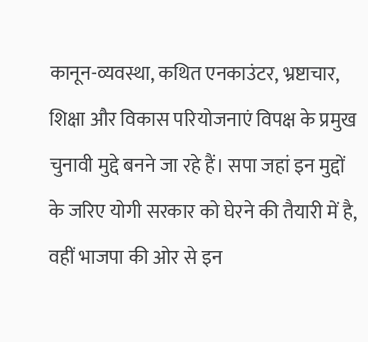कानून-व्यवस्था, कथित एनकाउंटर, भ्रष्टाचार, शिक्षा और विकास परियोजनाएं विपक्ष के प्रमुख चुनावी मुद्दे बनने जा रहे हैं। सपा जहां इन मुद्दों के जरिए योगी सरकार को घेरने की तैयारी में है, वहीं भाजपा की ओर से इन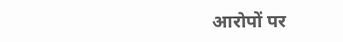आरोपों पर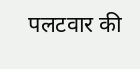पलटवार की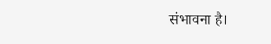संभावना है।